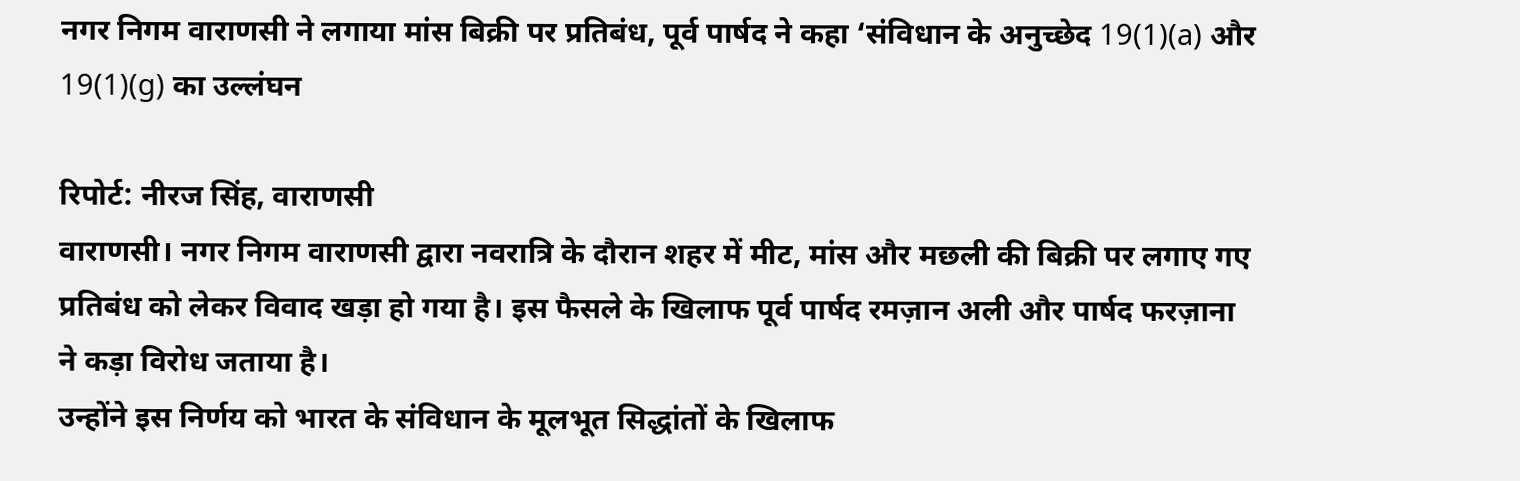नगर निगम वाराणसी ने लगाया मांस बिक्री पर प्रतिबंध, पूर्व पार्षद ने कहा ‘संविधान के अनुच्छेद 19(1)(a) और 19(1)(g) का उल्लंघन

रिपोर्ट: नीरज सिंह, वाराणसी
वाराणसी। नगर निगम वाराणसी द्वारा नवरात्रि के दौरान शहर में मीट, मांस और मछली की बिक्री पर लगाए गए प्रतिबंध को लेकर विवाद खड़ा हो गया है। इस फैसले के खिलाफ पूर्व पार्षद रमज़ान अली और पार्षद फरज़ाना ने कड़ा विरोध जताया है।
उन्होंने इस निर्णय को भारत के संविधान के मूलभूत सिद्धांतों के खिलाफ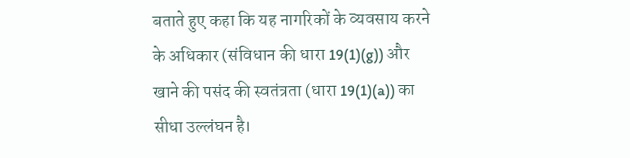बताते हुए कहा कि यह नागरिकों के व्यवसाय करने के अधिकार (संविधान की धारा 19(1)(g)) और खाने की पसंद की स्वतंत्रता (धारा 19(1)(a)) का सीधा उल्लंघन है।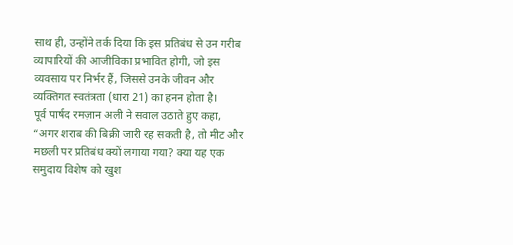साथ ही, उन्होंने तर्क दिया कि इस प्रतिबंध से उन गरीब व्यापारियों की आजीविका प्रभावित होगी, जो इस व्यवसाय पर निर्भर हैं, जिससे उनके जीवन और व्यक्तिगत स्वतंत्रता (धारा 21) का हनन होता है।
पूर्व पार्षद रमज़ान अली ने सवाल उठाते हुए कहा, “अगर शराब की बिक्री जारी रह सकती है, तो मीट और मछली पर प्रतिबंध क्यों लगाया गया? क्या यह एक समुदाय विशेष को खुश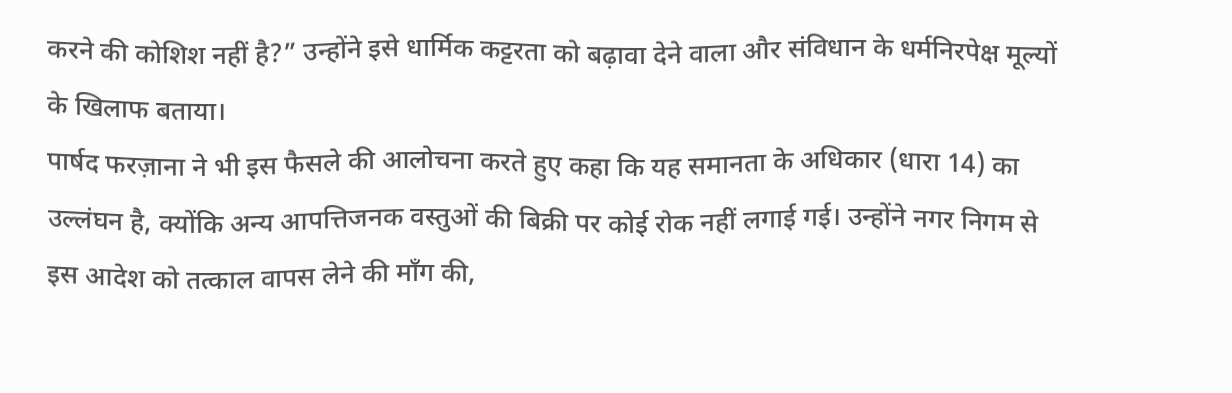करने की कोशिश नहीं है?” उन्होंने इसे धार्मिक कट्टरता को बढ़ावा देने वाला और संविधान के धर्मनिरपेक्ष मूल्यों के खिलाफ बताया।
पार्षद फरज़ाना ने भी इस फैसले की आलोचना करते हुए कहा कि यह समानता के अधिकार (धारा 14) का उल्लंघन है, क्योंकि अन्य आपत्तिजनक वस्तुओं की बिक्री पर कोई रोक नहीं लगाई गई। उन्होंने नगर निगम से इस आदेश को तत्काल वापस लेने की माँग की,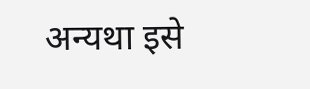अन्यथा इसे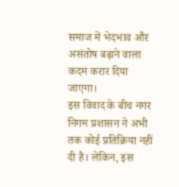समाज में भेदभाव और असंतोष बढ़ाने वाला कदम करार दिया जाएगा।
इस विवाद के बीच नगर निगम प्रशासन ने अभी तक कोई प्रतिक्रिया नहीं दी है। लेकिन, इस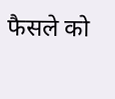फैसले को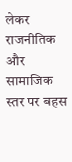लेकर राजनीतिक और सामाजिक स्तर पर बहस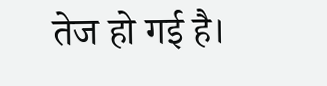तेज हो गई है।